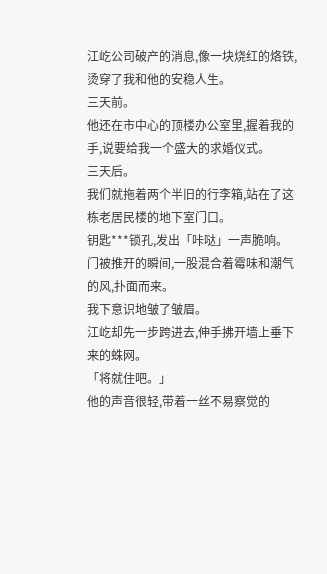江屹公司破产的消息,像一块烧红的烙铁,烫穿了我和他的安稳人生。
三天前。
他还在市中心的顶楼办公室里,握着我的手,说要给我一个盛大的求婚仪式。
三天后。
我们就拖着两个半旧的行李箱,站在了这栋老居民楼的地下室门口。
钥匙***锁孔,发出「咔哒」一声脆响。
门被推开的瞬间,一股混合着霉味和潮气的风,扑面而来。
我下意识地皱了皱眉。
江屹却先一步跨进去,伸手拂开墙上垂下来的蛛网。
「将就住吧。」
他的声音很轻,带着一丝不易察觉的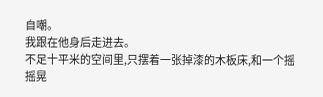自嘲。
我跟在他身后走进去。
不足十平米的空间里,只摆着一张掉漆的木板床,和一个摇摇晃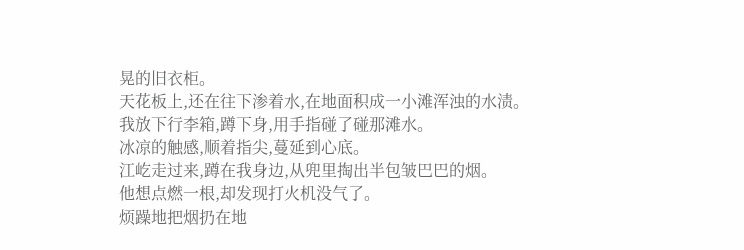晃的旧衣柜。
天花板上,还在往下渗着水,在地面积成一小滩浑浊的水渍。
我放下行李箱,蹲下身,用手指碰了碰那滩水。
冰凉的触感,顺着指尖,蔓延到心底。
江屹走过来,蹲在我身边,从兜里掏出半包皱巴巴的烟。
他想点燃一根,却发现打火机没气了。
烦躁地把烟扔在地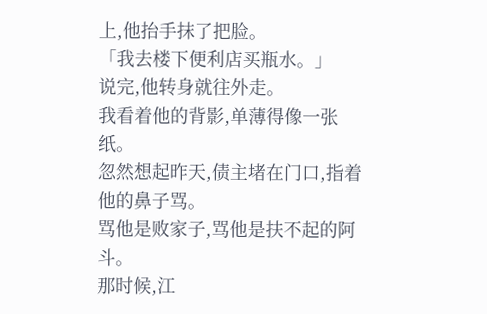上,他抬手抹了把脸。
「我去楼下便利店买瓶水。」
说完,他转身就往外走。
我看着他的背影,单薄得像一张纸。
忽然想起昨天,债主堵在门口,指着他的鼻子骂。
骂他是败家子,骂他是扶不起的阿斗。
那时候,江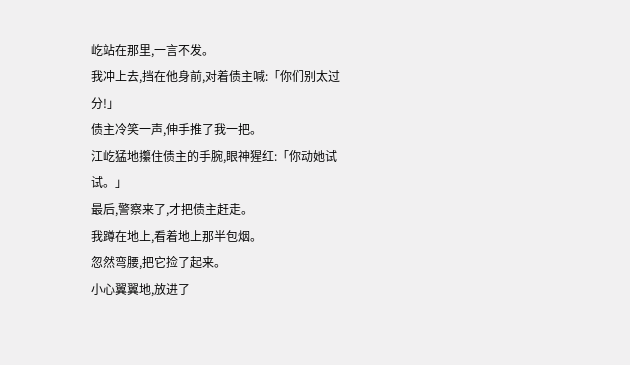屹站在那里,一言不发。
我冲上去,挡在他身前,对着债主喊:「你们别太过分!」
债主冷笑一声,伸手推了我一把。
江屹猛地攥住债主的手腕,眼神猩红:「你动她试试。」
最后,警察来了,才把债主赶走。
我蹲在地上,看着地上那半包烟。
忽然弯腰,把它捡了起来。
小心翼翼地,放进了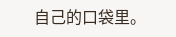自己的口袋里。